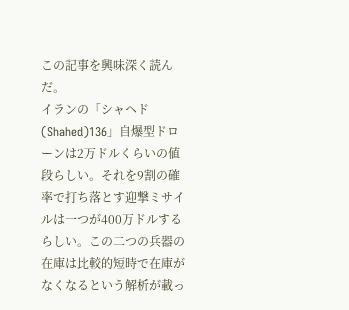この記事を興味深く読んだ。
イランの「シャヘド(Shahed)136」自爆型ドローンは2万ドルくらいの値段らしい。それを9割の確率で打ち落とす迎撃ミサイルは一つが400万ドルするらしい。この二つの兵器の在庫は比較的短時で在庫がなくなるという解析が載っ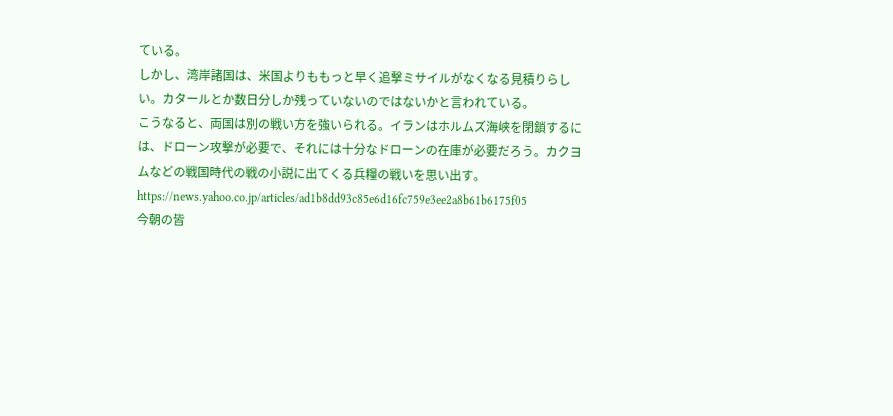ている。
しかし、湾岸諸国は、米国よりももっと早く追撃ミサイルがなくなる見積りらしい。カタールとか数日分しか残っていないのではないかと言われている。
こうなると、両国は別の戦い方を強いられる。イランはホルムズ海峡を閉鎖するには、ドローン攻撃が必要で、それには十分なドローンの在庫が必要だろう。カクヨムなどの戦国時代の戦の小説に出てくる兵糧の戦いを思い出す。
https://news.yahoo.co.jp/articles/ad1b8dd93c85e6d16fc759e3ee2a8b61b6175f05
今朝の皆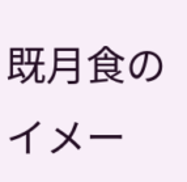既月食のイメー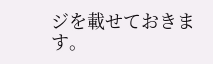ジを載せておきます。